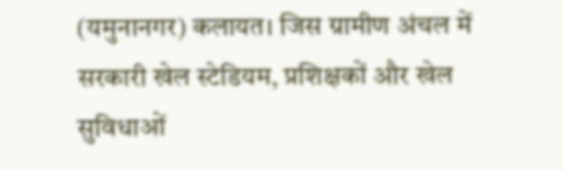(यमुनानगर) कलायत। जिस ग्रामीण अंचल में सरकारी खेल स्टेडियम, प्रशिक्षकों और खेल सुविधाओं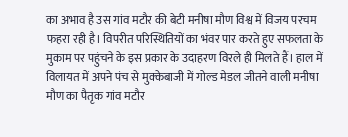का अभाव है उस गांव मटौर की बेटी मनीषा मौण विश्व में विजय परचम फहरा रही है। विपरीत परिस्थितियों का भंवर पार करते हुए सफलता के मुकाम पर पहुंचने के इस प्रकार के उदाहरण विरले ही मिलते हैं। हाल में विलायत में अपने पंच से मुक्केबाजी में गोल्ड मेडल जीतने वाली मनीषा मौण का पैतृक गांव मटौर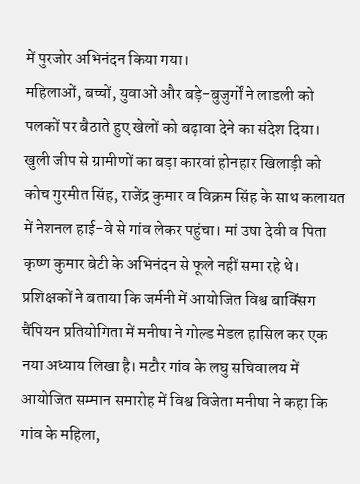में पुरजोर अभिनंदन किया गया।
महिलाओं, बच्चों, युवाओं और बड़े-बुजुर्गों ने लाडली को पलकों पर बैठाते हुए खेलों को बढ़ावा देने का संदेश दिया। खुली जीप से ग्रामीणों का बड़ा कारवां होनहार खिलाड़ी को कोच गुरमीत सिंह, राजेंद्र कुमार व विक्रम सिंह के साथ कलायत में नेशनल हाई-वे से गांव लेकर पहुंचा। मां उषा देवी व पिता कृष्ण कुमार बेटी के अभिनंदन से फूले नहीं समा रहे थे। प्रशिक्षकों ने बताया कि जर्मनी में आयोजित विश्व बाक्सिंग चैंपियन प्रतियोगिता में मनीषा ने गोल्ड मेडल हासिल कर एक नया अध्याय लिखा है। मटौर गांव के लघु सचिवालय में आयोजित सम्मान समारोह में विश्व विजेता मनीषा ने कहा कि गांव के महिला,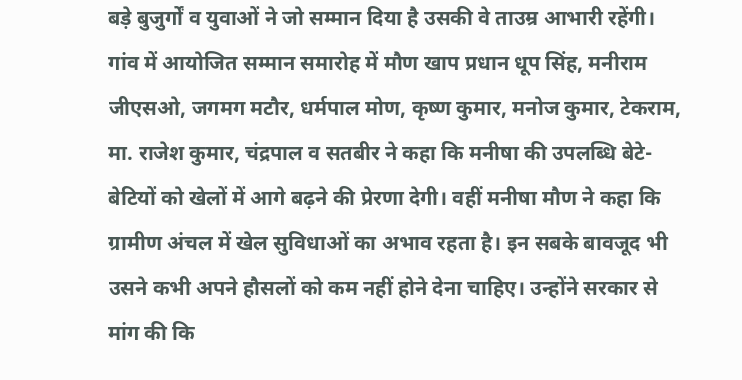बड़े बुजुर्गों व युवाओं ने जो सम्मान दिया है उसकी वे ताउम्र आभारी रहेंगी।
गांव में आयोजित सम्मान समारोह में मौण खाप प्रधान धूप सिंह, मनीराम जीएसओ, जगमग मटौर, धर्मपाल मोण, कृष्ण कुमार, मनोज कुमार, टेकराम, मा. राजेश कुमार, चंद्रपाल व सतबीर ने कहा कि मनीषा की उपलब्धि बेटे-बेटियों को खेलों में आगे बढ़ने की प्रेरणा देगी। वहीं मनीषा मौण ने कहा कि ग्रामीण अंचल में खेल सुविधाओं का अभाव रहता है। इन सबके बावजूद भी उसने कभी अपने हौसलों को कम नहीं होने देना चाहिए। उन्होंने सरकार से मांग की कि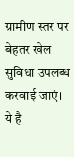ग्रामीण स्तर पर बेहतर खेल सुविधा उपलब्ध करवाई जाएं।
ये है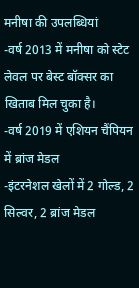मनीषा की उपलब्धियां
-वर्ष 2013 में मनीषा को स्टेट लेवल पर बेस्ट बॉक्सर का खिताब मिल चुका है।
-वर्ष 2019 में एशियन चैंपियन में ब्रांज मेडल
-इंटरनेशल खेलों में 2 गोल्ड, 2 सिल्वर, 2 ब्रांज मेडल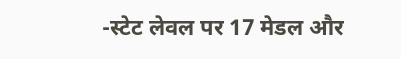-स्टेट लेवल पर 17 मेडल और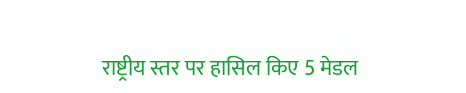राष्ट्रीय स्तर पर हासिल किए 5 मेडल